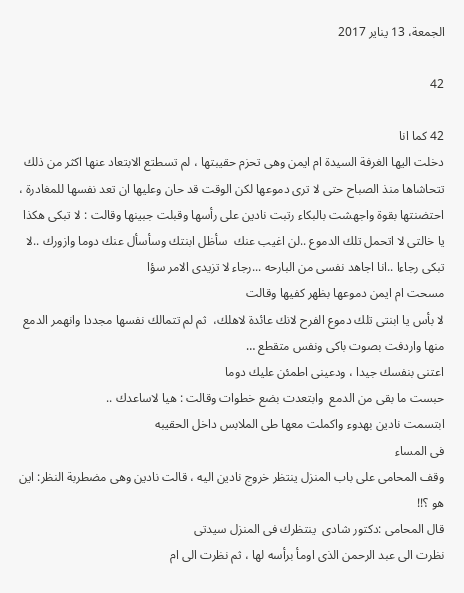الجمعة، 13 يناير 2017

42

42 كما انا
دخلت اليها الغرفة السيدة ام ايمن وهى تحزم حقيبتها ، لم تسطتع الابتعاد عنها اكثر من ذلك تتحاشاها منذ الصباح حتى لا ترى دموعها لكن الوقت قد حان وعليها ان تعد نفسها للمغادرة ، احتضنتها بقوة واجهشت بالبكاء رتبت نادين على رأسها وقبلت جبينها وقالت : لا تبكى هكذا يا خالتى لا اتحمل تلك الدموع ..لن اغيب عنك  سأظل ابنتك وسأسأل عنك دوما وازورك ..لا تبكى رجاءا ..انا اجاهد نفسى من البارحه ...رجاء لا تزيدى الامر سؤا
مسحت ام ايمن دموعها بظهر كفيها وقالت
لا بأس يا ابنتى تلك دموع الفرح لانك عائدة لاهلك،  ثم لم تتمالك نفسها مجددا وانهمر الدمع منها واردفت بصوت باكى ونفس متقطع …
اعتنى بنفسك جيدا ، ودعينى اطمئن عليك دوما
حبست ما بقى من الدمع  وابتعدت بضع خطوات وقالت : هيا لاساعدك ..
ابتسمت نادين بهدوء واكملت معها طى الملابس داخل الحقيبه
فى المساء
وقف المحامى على باب المنزل ينتظر خروج نادين اليه ، قالت نادين وهى مضطربة النظر: اين هو ؟!!
قال المحامى :دكتور شادى  ينتظرك فى المنزل سيدتى
نظرت الى عبد الرحمن الذى اومأ برأسه لها ، ثم نظرت الى ام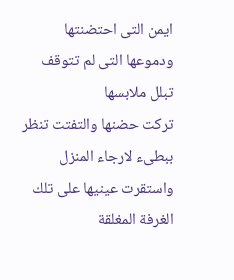ايمن التى احتضنتها ودموعها التى لم تتوقف تبلل ملابسها
تركت حضنها والتفتت تنظر ببطىء لارجاء المنزل واستقرت عينيها على تلك الغرفة المغلقة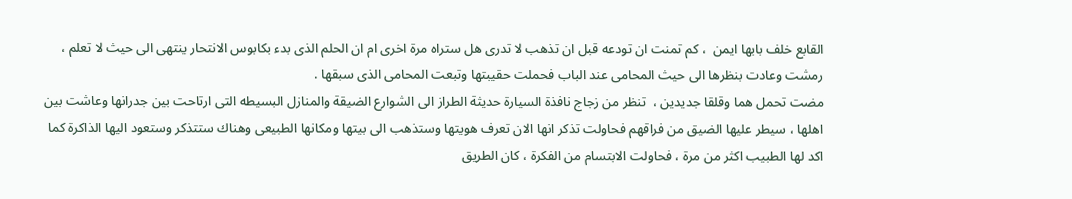القابع خلف بابها ايمن  ، كم تمنت ان تودعه قبل ان تذهب لا تدرى هل ستراه مرة اخرى ام ان الحلم الذى بدء بكابوس الانتحار ينتهى الى حيث لا تعلم ، رمشت وعادت بنظرها الى حيث المحامى عند الباب فحملت حقيبتها وتبعت المحامى الذى سبقها .
مضت تحمل هما وقلقا جديدين ،  تنظر من زجاج نافذة السيارة حديثة الطراز الى الشوارع الضيقة والمنازل البسيطه التى ارتاحت بين جدرانها وعاشت بين اهلها ، سيطر عليها الضيق من فراقهم فحاولت تذكر انها الان تعرف هويتها وستذهب الى بيتها ومكانها الطبيعى وهناك ستتذكر وستعود اليها الذاكرة كما اكد لها الطبيب اكثر من مرة ، فحاولت الابتسام من الفكرة ، كان الطريق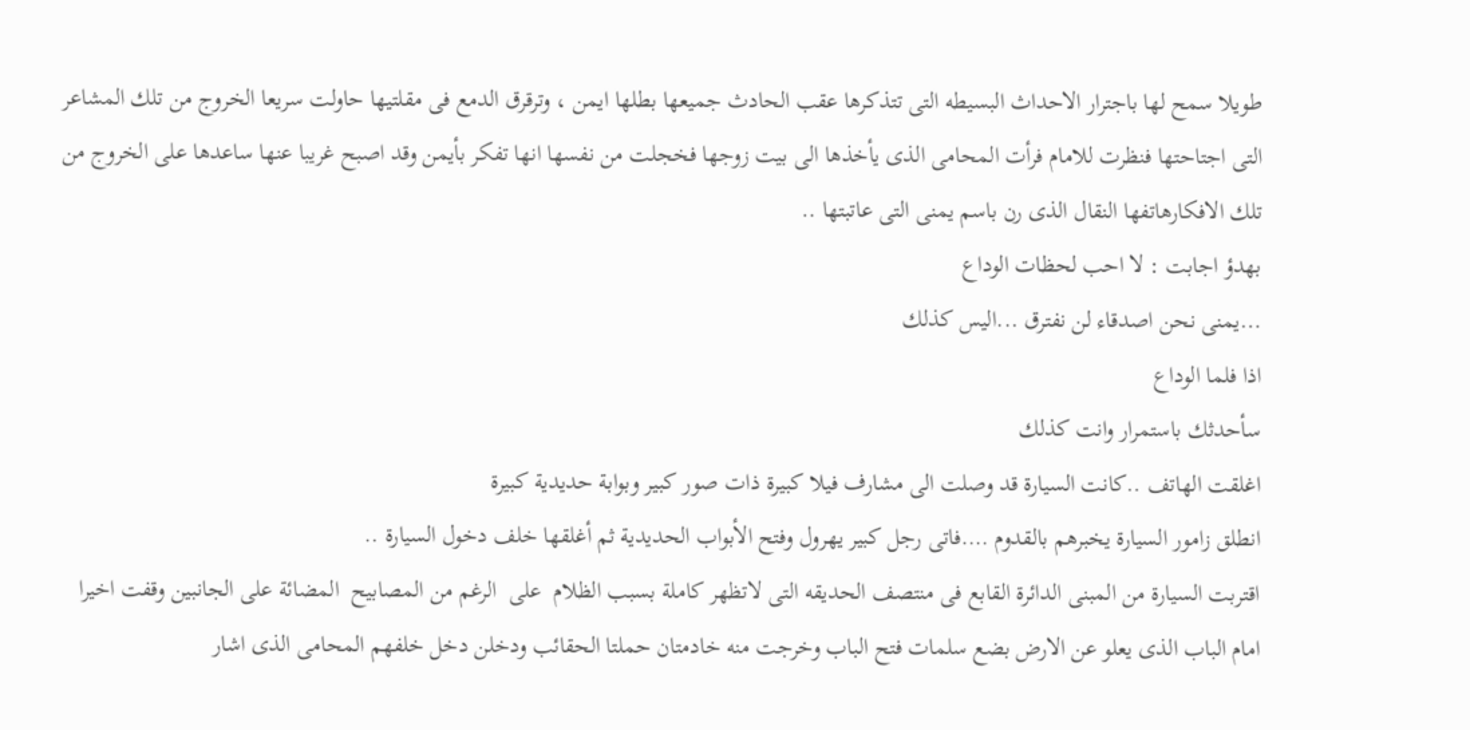طويلا سمح لها باجترار الاحداث البسيطه التى تتذكرها عقب الحادث جميعها بطلها ايمن ، وترقرق الدمع فى مقلتيها حاولت سريعا الخروج من تلك المشاعر التى اجتاحتها فنظرت للامام فرأت المحامى الذى يأخذها الى بيت زوجها فخجلت من نفسها انها تفكر بأيمن وقد اصبح غريبا عنها ساعدها على الخروج من تلك الافكارهاتفها النقال الذى رن باسم يمنى التى عاتبتها ..
بهدؤ اجابت : لا احب لحظات الوداع
...يمنى نحن اصدقاء لن نفترق ...اليس كذلك
اذا فلما الوداع
سأحدثك باستمرار وانت كذلك
اغلقت الهاتف ..كانت السيارة قد وصلت الى مشارف فيلا كبيرة ذات صور كبير وبوابة حديدية كبيرة
انطلق زامور السيارة يخبرهم بالقدوم ….فاتى رجل كبير يهرول وفتح الأبواب الحديدية ثم أغلقها خلف دخول السيارة ..
اقتربت السيارة من المبنى الدائرة القابع فى منتصف الحديقه التى لاتظهر كاملة بسبب الظلام  على  الرغم من المصابيح  المضائة على الجانبين وقفت اخيرا امام الباب الذى يعلو عن الارض بضع سلمات فتح الباب وخرجت منه خادمتان حملتا الحقائب ودخلن دخل خلفهم المحامى الذى اشار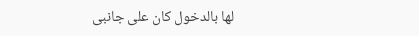لها بالدخول كان على جانبى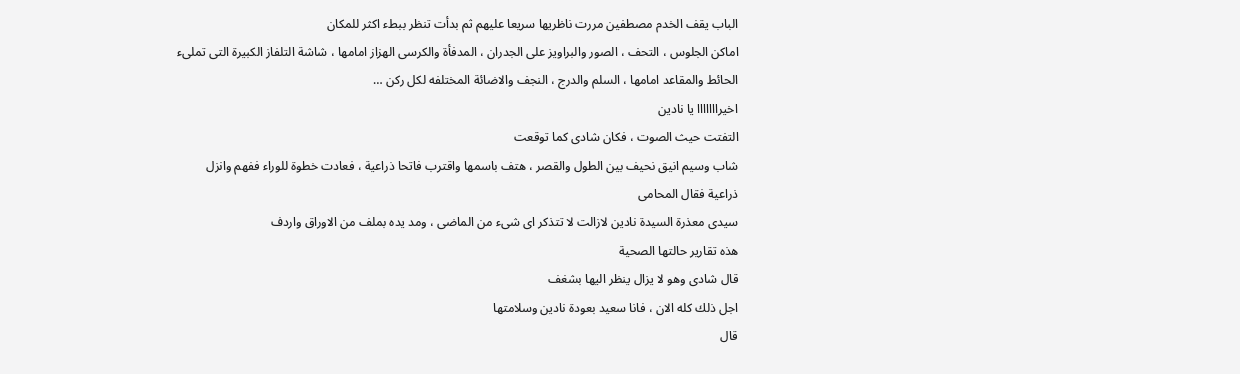الباب يقف الخدم مصطفين مررت ناظريها سريعا عليهم ثم بدأت تنظر ببطء اكثر للمكان
اماكن الجلوس ، التحف ، الصور والبراويز على الجدران ، المدفأة والكرسى الهزاز امامها ، شاشة التلفاز الكبيرة التى تملىء الحائط والمقاعد امامها ، السلم والدرج ، النجف والاضائة المختلفه لكل ركن …
اخيرااااااا يا نادين
التفتت حيث الصوت ، فكان شادى كما توقعت
شاب وسيم انيق نحيف بين الطول والقصر ، هتف باسمها واقترب فاتحا ذراعية ، فعادت خطوة للوراء ففهم وانزل ذراعية فقال المحامى
سيدى معذرة السيدة نادين لازالت لا تتذكر اى شىء من الماضى ، ومد يده بملف من الاوراق واردف
هذه تقارير حالتها الصحية
قال شادى وهو لا يزال ينظر اليها بشغف
اجل ذلك كله الان ، فانا سعيد بعودة نادين وسلامتها
قال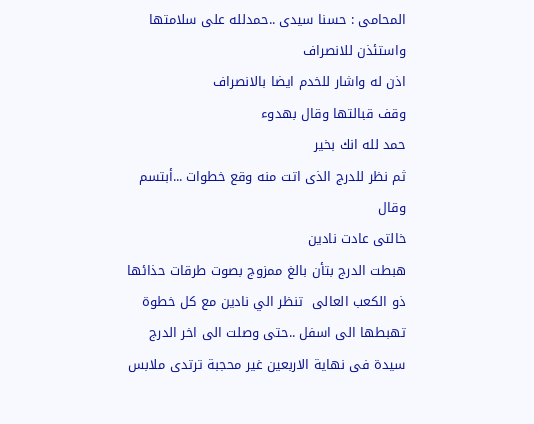المحامى : حسنا سيدى ..حمدلله على سلامتها
واستئذن للانصراف
اذن له واشار للخدم ايضا بالانصراف
وقف قبالتها وقال بهدوء
حمد لله انك بخير
ثم نظر للدرج الذى اتت منه وقع خطوات ...أبتسم وقال
خالتى عادت نادين
هبطت الدرج بتأن بالغ ممزوج بصوت طرقات حذائها ذو الكعب العالى  تنظر الي نادين مع كل خطوة تهبطها الى اسفل ..حتى وصلت الى اخر الدرج
سيدة فى نهاية الاربعين غير محجبة ترتدى ملابس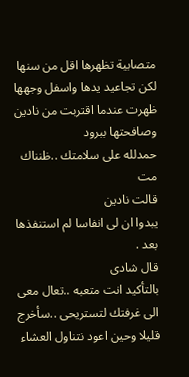متصابية تظهرها اقل من سنها لكن تجاعيد يدها واسفل وجهها ظهرت عندما اقتربت من نادين وصافحتها ببرود
حمدلله على سلامتك ..ظنناك مت
قالت نادين
يبدوا ان لى انفاسا لم استنفذها بعد .
قال شادى
بالتأكيد انت متعبه ..تعال معى الى غرفتك لتستريحى ..سأخرج قليلا وحين اعود نتناول العشاء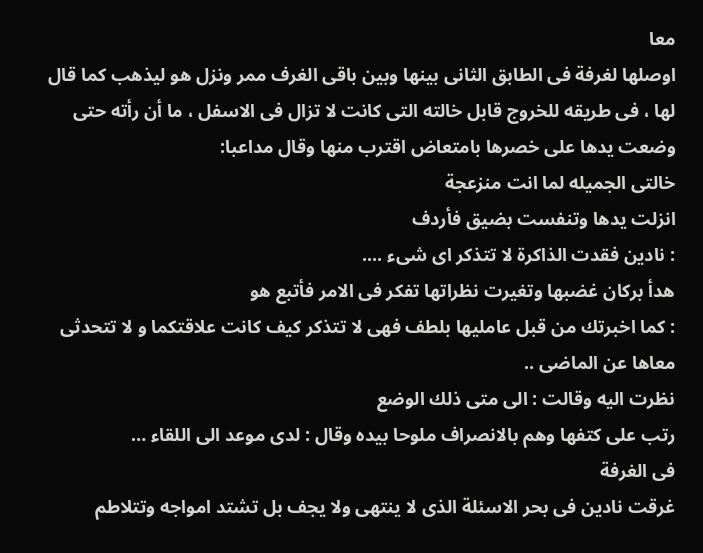معا
اوصلها لغرفة فى الطابق الثانى بينها وبين باقى الغرف ممر ونزل هو ليذهب كما قال لها ، فى طريقه للخروج قابل خالته التى كانت لا تزال فى الاسفل ، ما أن رأته حتى وضعت يدها على خصرها بامتعاض اقترب منها وقال مداعبا:
خالتى الجميله لما انت منزعجة
انزلت يدها وتنفست بضيق فأردف
: نادين فقدت الذاكرة لا تتذكر اى شىء ....
هدأ بركان غضبها وتغيرت نظراتها تفكر فى الامر فأتبع هو
: كما اخبرتك من قبل عامليها بلطف فهى لا تتذكر كيف كانت علاقتكما و لا تتحدثى معاها عن الماضى ..
نظرت اليه وقالت : الى متى ذلك الوضع
رتب على كتفها وهم بالانصراف ملوحا بيده وقال : لدى موعد الى اللقاء …
فى الغرفة
غرقت نادين فى بحر الاسئلة الذى لا ينتهى ولا يجف بل تشتد امواجه وتتلاطم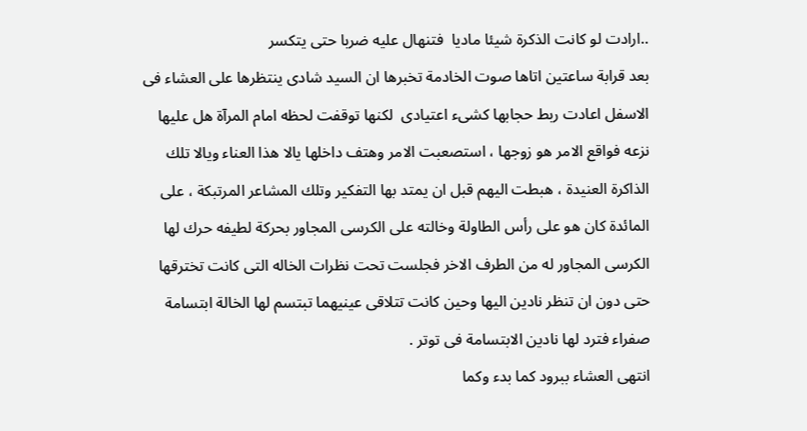..ارادت لو كانت الذكرة شيئا ماديا  فتنهال عليه ضربا حتى يتكسر
بعد قرابة ساعتين اتاها صوت الخادمة تخبرها ان السيد شادى ينتظرها على العشاء فى الاسفل اعادت ربط حجابها كشىء اعتيادى  لكنها توقفت لحظه امام المرآة هل عليها نزعه فواقع الامر هو زوجها ، استصعبت الامر وهتف داخلها يالا هذا العناء ويالا تلك الذاكرة العنيدة ، هبطت اليهم قبل ان يمتد بها التفكير وتلك المشاعر المرتبكة ، على المائدة كان هو على رأس الطاولة وخالته على الكرسى المجاور بحركة لطيفه حرك لها الكرسى المجاور له من الطرف الاخر فجلست تحت نظرات الخاله التى كانت تخترقها  حتى دون ان تنظر نادين اليها وحين كانت تتلاقى عينيهما تبتسم لها الخالة ابتسامة صفراء فترد لها نادين الابتسامة فى توتر .
انتهى العشاء ببرود كما بدء وكما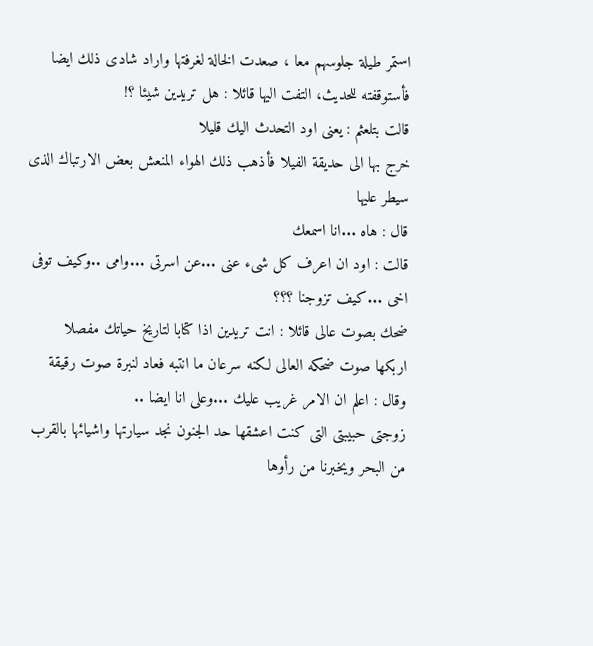استمر طيلة جلوسهم معا ، صعدت الخالة لغرفتها واراد شادى ذلك ايضا  فأستوقفته للحديث، التفت اليها قائلا : هل تريدين شيئا ؟!
قالت بتلعثم : يعنى اود التحدث اليك قليلا
خرج بها الى حديقة الفيلا فأذهب ذلك الهواء المنعش بعض الارتباك الذى سيطر عليها
قال : هاه ...انا اسمعك
قالت : اود ان اعرف كل شىء عنى ...عن اسرتى ...وامى ..وكيف توفى اخى ...كيف تزوجنا ؟؟؟
ضحك بصوت عالى قائلا : انت تريدين اذا كتابا لتاريخ حياتك مفصلا
اربكها صوت ضحكه العالى لكنه سرعان ما انتبه فعاد لنبرة صوت رقيقة  وقال : اعلم ان الامر غريب عليك ...وعلى انا ايضا ..
زوجتى حبيبتى التى كنت اعشقها حد الجنون نجد سيارتها واشيائها بالقرب من البحر ويخبرنا من رأوها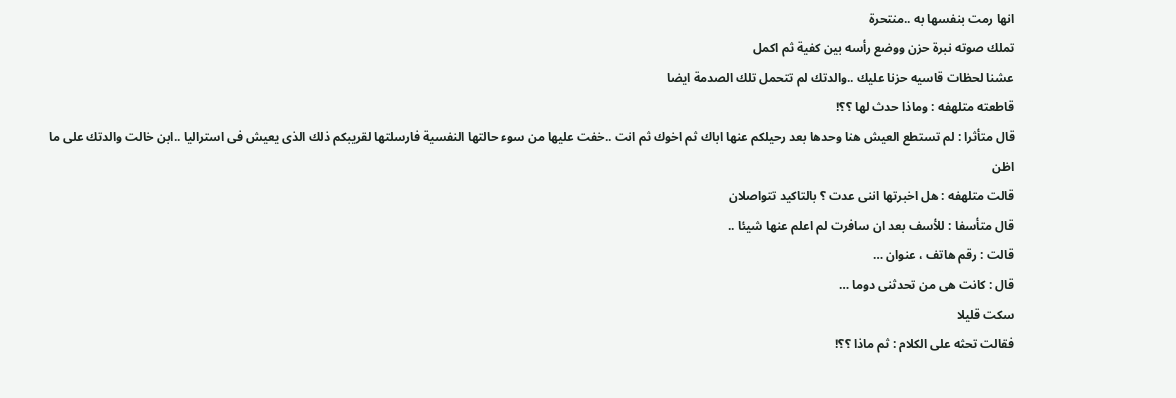انها رمت بنفسها به ..منتحرة
تملك صوته نبرة حزن ووضع رأسه بين كفية ثم اكمل
عشنا لحظات قاسيه حزنا عليك ..والدتك لم تتحمل تلك الصدمة ايضا
قاطعته متلهفه : وماذا حدث لها ؟؟!
قال متأثرا : لم تستطع العيش هنا وحدها بعد رحيلكم عنها اباك ثم اخوك ثم انت ..خفت عليها من سوء حالتها النفسية فارسلتها لقريبكم ذلك الذى يعيش فى استراليا ..ابن خالت والدتك على ما اظن
قالت متلهفه : هل اخبرتها اننى عدت ؟ بالتاكيد تتواصلان
قال متأسفا : للأسف بعد ان سافرت لم اعلم عنها شيئا ..
قالت : رقم هاتف ، عنوان …
قال : كانت هى من تحدثنى دوما …
سكت قليلا
فقالت تحثه على الكلام : ثم ماذا ؟؟!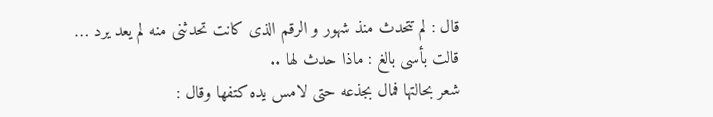قال : لم تتحدث منذ شهور و الرقم الذى كانت تحدثنى منه لم يعد يرد …
قالت بأسى بالغ : ماذا حدث لها ..
شعر بحالتها فمال بجذعه حتى لامس يده كتفها وقال :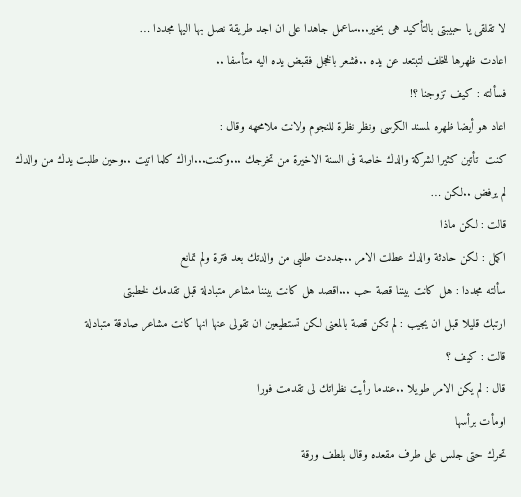لا تقلقى يا حبيبتى بالتأكيد هى بخير...ساعمل جاهدا على ان اجد طريقة نصل بها اليها مجددا …
اعادت ظهرها للخلف لتبتعد عن يده ..فشعر بالخجل فقبض يده اليه متأسفا ..
فسألته : كيف تزوجنا ؟!
اعاد هو أيضا ظهره لمسند الكرسى ونظر نظرة للنجوم ولانت ملامحهه وقال :
كنت  تأتين كثيرا لشركة والدك خاصة فى السنة الاخيرة من تخرجك ...وكنت...اراك كلما اتيت ..وحين طلبت يدك من والدك لم يرفض ..لكن …
قالت : لكن ماذا
اكمل : لكن حادثة والدك عطلت الامر ..جددت طلبى من والدتك بعد فترة ولم تمانع
سألته مجددا : هل كانت بيننا قصة حب ...اقصد هل كانت بيننا مشاعر متبادلة قبل تقدمك لخطبتى
ارتبك قليلا قبل ان يجيب : لم تكن قصة بالمعنى لكن تستطيعين ان تقولى عنها انها كانت مشاعر صادقة متبادلة
قالت : كيف ؟
قال : لم يكن الامر طويلا ..عندما رأيت نظراتك لى تقدمت فورا
اومأت برأسها
تحرك حتى جلس على طرف مقعده وقال بلطف ورقة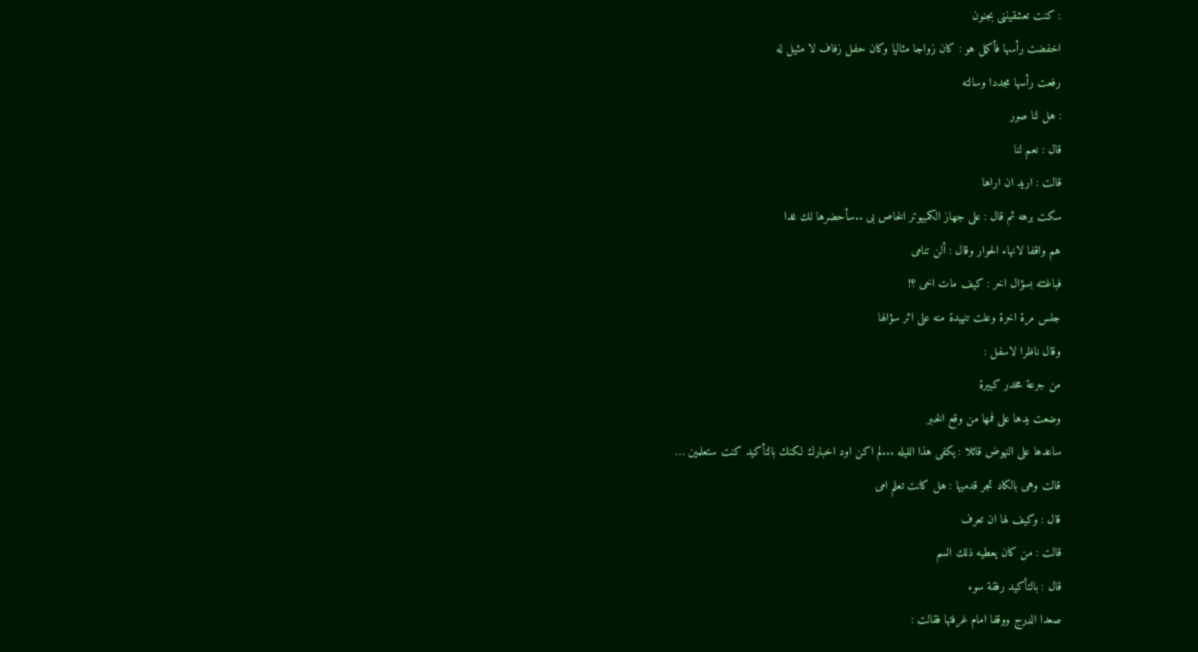: كنت تعشقيننى بجنون
اخفضت رأسها فأكمل هو : كان زواجا مثاليا وكان حفل زفاف لا مثيل له
رفعت رأسها مجددا وسالته
: هل لنا صور
قال : نعم لنا
قالت : اريد ان اراها
سكت برهه ثم قال : على جهاز الكمبيوتر الخاص بى ..سأحضرها لك غدا
هم واقفا لانهاء الحوار وقال : ألن تنامى
فباغتته بسؤال اخر : كيف مات اخى ؟!
جلس مرة اخرة وعلت تنهيدة منه على اثر سؤالها
وقال ناظرا لاسفل :
من جرعة مخدر كبيرة
وضعت يدها على فمها من وقع الخبر
ساعدها على النهوض قائلا : يكفى هذا الليله ...لم اكن اود اخبارك لكنك بالتأكيد كنت ستعلمين …
قالت وهى بالكاد تجر قدميها : هل كانت تعلم امى
قال : وكيف لها ان تعرف
قالت : من كان يعطيه ذلك السم
قال : بالتأكيد رفقة سوء
صعدا الدرج ووقفا امام غرفتها فقالت :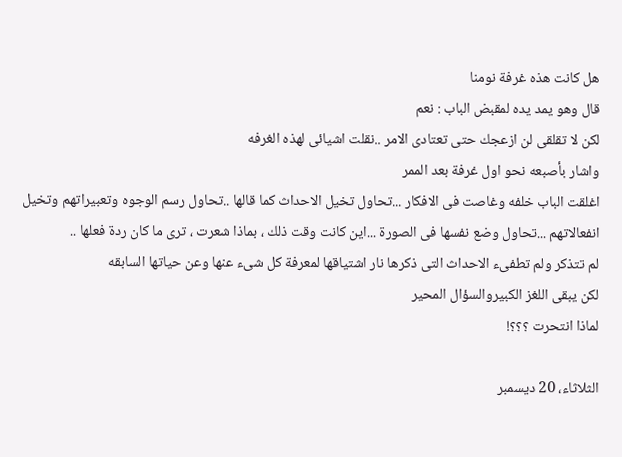هل كانت هذه غرفة نومنا
قال وهو يمد يده لمقبض الباب : نعم
لكن لا تقلقى لن ازعجك حتى تعتادى الامر ..نقلت اشيائى لهذه الغرفه
واشار بأصبعه نحو اول غرفة بعد الممر
اغلقت الباب خلفه وغاصت فى الافكار ...تحاول تخيل الاحداث كما قالها ..تحاول رسم الوجوه وتعبيراتهم وتخيل انفعالاتهم ...تحاول وضع نفسها فى الصورة ...اين كانت وقت ذلك ، بماذا شعرت ، ترى ما كان ردة فعلها ..
لم تتذكر ولم تطفىء الاحداث التى ذكرها نار اشتياقها لمعرفة كل شىء عنها وعن حياتها السابقه
لكن يبقى اللغز الكبيروالسؤال المحير
لماذا انتحرت ؟؟؟!

الثلاثاء، 20 ديسمبر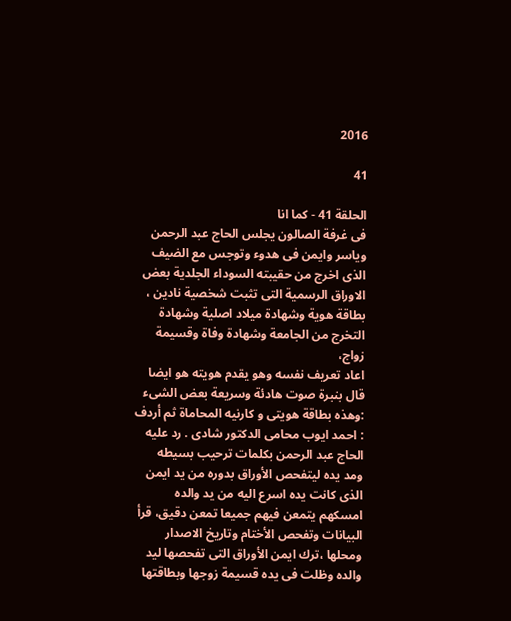2016

41

الحلقة 41 - كما انا
فى غرفة الصالون يجلس الحاج عبد الرحمن وياسر وايمن فى هدوء وتوجس مع الضيف الذى اخرج من حقيبته السوداء الجلدية بعض الاوراق الرسمية التى تثبت شخصية نادين ، بطاقة هوية وشهادة ميلاد اصلية وشهادة التخرج من الجامعة وشهادة وفاة وقسيمة زواج،
اعاد تعريف نفسه وهو يقدم هويته هو ايضا قال بنبرة صوت هادئة وسريعة بعض الشىء
:وهذه بطاقة هويتى و كارنيه المحاماة ثم أردف
: احمد ايوب محامى الدكتور شادى . رد عليه الحاج عبد الرحمن بكلمات ترحيب بسيطه
ومد يده ليتفحص الأوراق بدوره من يد ايمن الذى كانت يده اسرع اليه من يد والده امسكهم يتمعن فيهم جميعا تمعن دقيق، قرأ البيانات وتفحص الأختام وتاريخ الاصدار ومحلها ،ترك ايمن الأوراق التى تفحصها ليد والده وظلت فى يده قسيمة زوجها وبطاقتها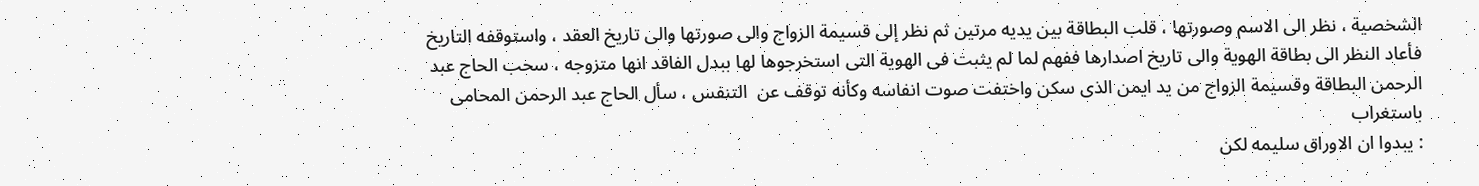الشخصية ، نظر الى الاسم وصورتها ، قلب البطاقة بين يديه مرتين ثم نظر إلى قسيمة الزواج والى صورتها والى تاريخ العقد ، واستوقفه التاريخ فأعاد النظر الى بطاقة الهوية والى تاريخ اصدارها ففهم لما لم يثبت فى الهوية التى استخرجوها لها ببدل الفاقد انها متزوجه ، سحب الحاج عبد الرحمن البطاقة وقسيمة الزواج من يد ايمن الذى سكن واختفت صوت انفاسه وكأنه توقف عن  التنفس ، سأل الحاج عبد الرحمن المحامى باستغراب
: يبدوا ان الاوراق سليمه لكن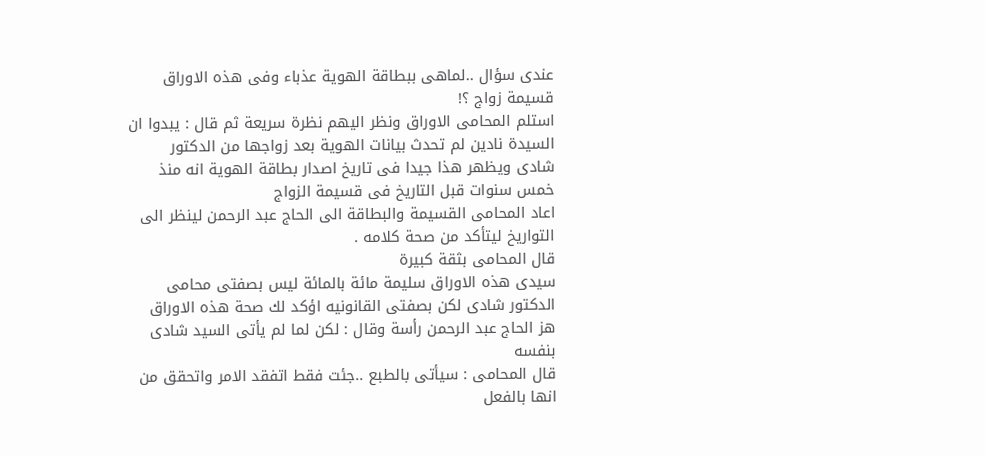عندى سؤال ..لماهى ببطاقة الهوية عذباء وفى هذه الاوراق قسيمة زواج ؟!
استلم المحامى الاوراق ونظر اليهم نظرة سريعة ثم قال : يبدوا ان السيدة نادين لم تحدث بيانات الهوية بعد زواجها من الدكتور شادى ويظهر هذا جيدا فى تاريخ اصدار بطاقة الهوية انه منذ   خمس سنوات قبل التاريخ فى قسيمة الزواج
اعاد المحامى القسيمة والبطاقة الى الحاج عبد الرحمن لينظر الى التواريخ ليتأكد من صحة كلامه .
قال المحامى بثقة كبيرة
سيدى هذه الاوراق سليمة مائة بالمائة ليس بصفتى محامى الدكتور شادى لكن بصفتى القانونيه اؤكد لك صحة هذه الاوراق
هز الحاج عبد الرحمن رأسة وقال : لكن لما لم يأتى السيد شادى بنفسه
قال المحامى : سيأتى بالطبع ..جئت فقط اتفقد الامر واتحقق من انها بالفعل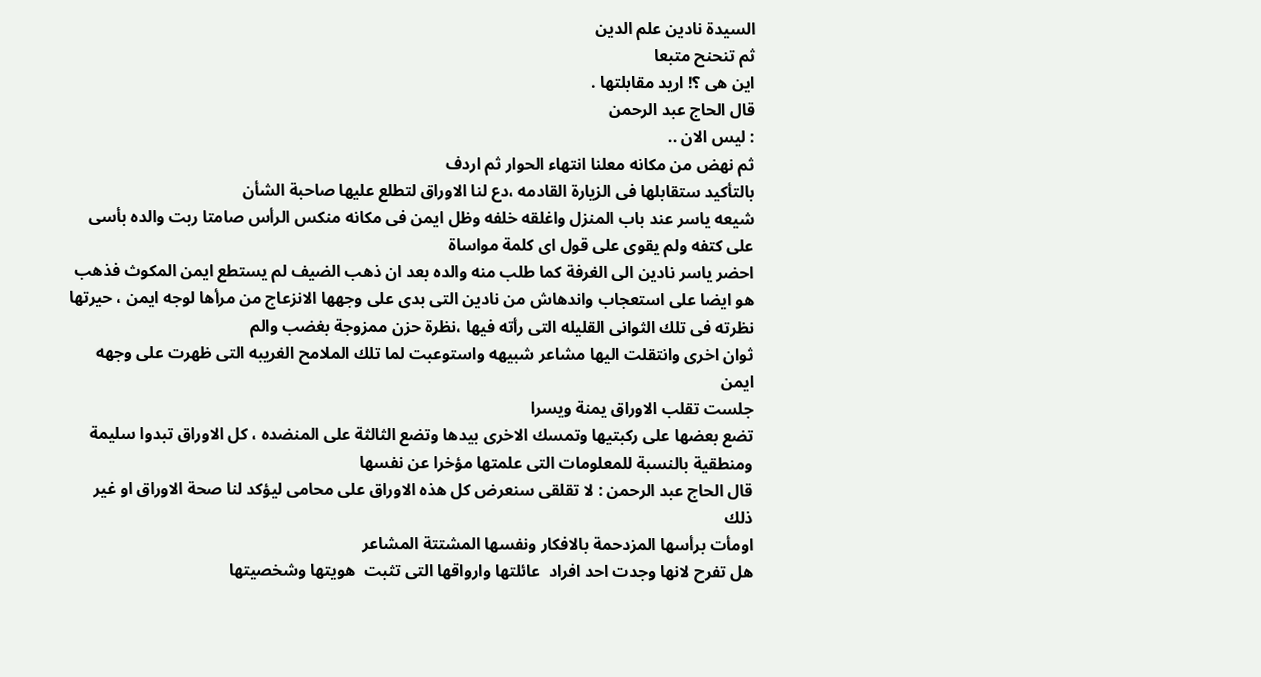السيدة نادين علم الدين
ثم تنحنح متبعا
اين هى ؟! اريد مقابلتها .
قال الحاج عبد الرحمن
: ليس الان ..
ثم نهض من مكانه معلنا انتهاء الحوار ثم اردف
بالتأكيد ستقابلها فى الزيارة القادمه ،دع لنا الاوراق لتطلع عليها صاحبة الشأن
شيعه ياسر عند باب المنزل واغلقه خلفه وظل ايمن فى مكانه منكس الرأس صامتا ربت والده بأسى على كتفه ولم يقوى على قول اى كلمة مواساة
احضر ياسر نادين الى الغرفة كما طلب منه والده بعد ان ذهب الضيف لم يستطع ايمن المكوث فذهب هو ايضا على استعجاب واندهاش من نادين التى بدى على وجهها الانزعاج من مرأها لوجه ايمن ، حيرتها نظرته فى تلك الثوانى القليله التى رأته فيها ،نظرة حزن ممزوجة بغضب والم
ثوان اخرى وانتقلت اليها مشاعر شبيهه واستوعبت لما تلك الملامح الغريبه التى ظهرت على وجهه ايمن
جلست تقلب الاوراق يمنة ويسرا
تضع بعضها على ركبتيها وتمسك الاخرى بيدها وتضع الثالثة على المنضده ، كل الاوراق تبدوا سليمة ومنطقية بالنسبة للمعلومات التى علمتها مؤخرا عن نفسها
قال الحاج عبد الرحمن : لا تقلقى سنعرض كل هذه الاوراق على محامى ليؤكد لنا صحة الاوراق او غير ذلك
اومأت برأسها المزدحمة بالافكار ونفسها المشتتة المشاعر
هل تفرح لانها وجدت احد افراد  عائلتها وارواقها التى تثبت  هويتها وشخصيتها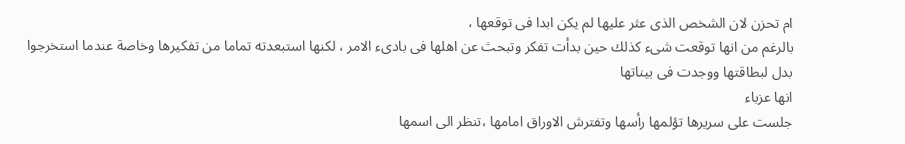ام تحزن لان الشخص الذى عثر عليها لم يكن ابدا فى توقعها ،
بالرغم من انها توقعت شىء كذلك حين بدأت تفكر وتبحث عن اهلها فى بادىء الامر ، لكنها استبعدته تماما من تفكيرها وخاصة عندما استخرجوا بدل لبطاقتها ووجدت فى بيناتها
انها عزباء
جلست على سريرها تؤلمها رأسها وتفترش الاوراق امامها ،تنظر الى اسمها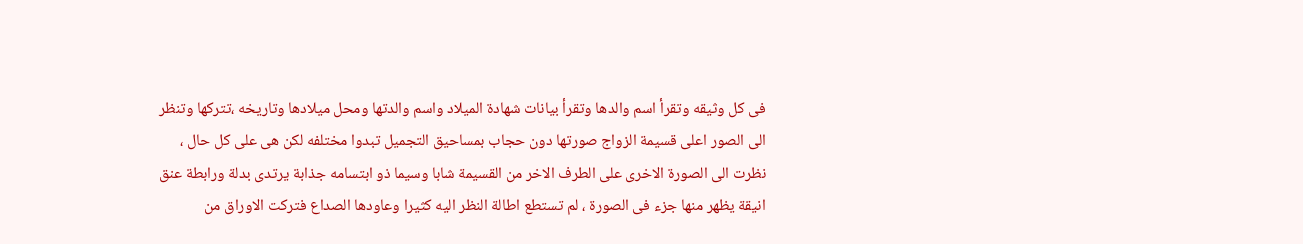فى كل وثيقه وتقرأ اسم والدها وتقرأ بيانات شهادة الميلاد واسم والدتها ومحل ميلادها وتاريخه ،تتركها وتنظر الى الصور اعلى قسيمة الزواج صورتها دون حجاب بمساحيق التجميل تبدوا مختلفه لكن هى على كل حال ، نظرت الى الصورة الاخرى على الطرف الاخر من القسيمة شابا وسيما ذو ابتسامه جذابة يرتدى بدلة ورابطة عنق انيقة يظهر منها جزء فى الصورة ، لم تستطع اطالة النظر اليه كثيرا وعاودها الصداع فتركت الاوراق من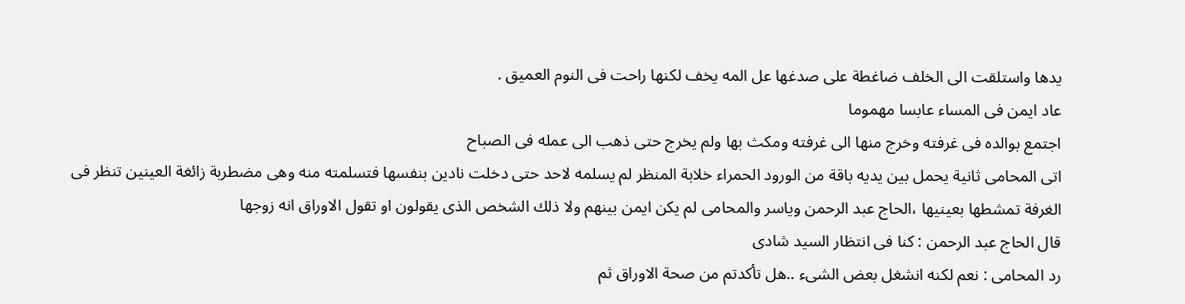يدها واستلقت الى الخلف ضاغطة على صدغها عل المه يخف لكنها راحت فى النوم العميق .
عاد ايمن فى المساء عابسا مهموما
اجتمع بوالده فى غرفته وخرج منها الى غرفته ومكث بها ولم يخرج حتى ذهب الى عمله فى الصباح
اتى المحامى ثانية يحمل بين يديه باقة من الورود الحمراء خلابة المنظر لم يسلمه لاحد حتى دخلت نادين بنفسها فتسلمته منه وهى مضطربة زائغة العينين تنظر فى الغرفة تمشطها بعينيها ،الحاج عبد الرحمن وياسر والمحامى لم يكن ايمن بينهم ولا ذلك الشخص الذى يقولون او تقول الاوراق انه زوجها
قال الحاج عبد الرحمن : كنا فى انتظار السيد شادى
رد المحامى : نعم لكنه انشغل بعض الشىء ..هل تأكدتم من صحة الاوراق ثم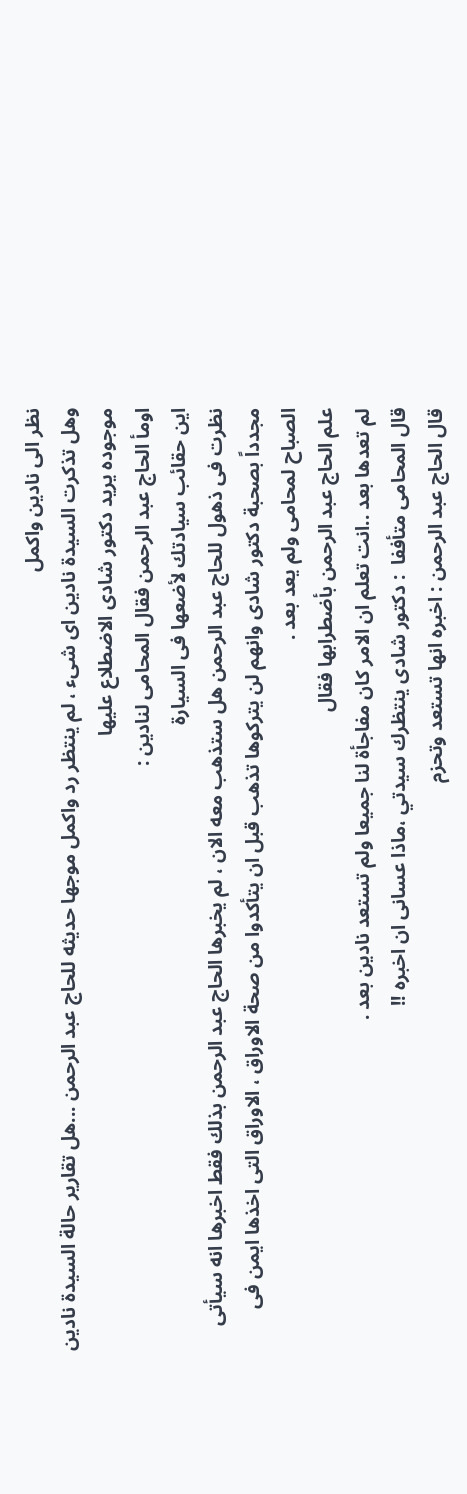نظر الى نادين واكمل
وهل تذكرت السيدة نادين اى شىء ، لم ينتظر رد واكمل موجها حديثه للحاج عبد الرحمن ...هل تقارير حالة السيدة نادين موجوده يريد دكتور شادى الاضطلاع عليها
اومأ الحاج عبد الرحمن فقال المحامى لنادين :
اين حقائب سيادتك لأضعها فى السيارة
نظرت فى ذهول للحاج عبد الرحمن هل ستذهب معه الان ، لم يخبرها الحاج عبد الرحمن بذلك فقط اخبرها انه سيأتى مجدداً بصحبة دكتور شادى وانهم لن يتركوها تذهب قبل ان يتأكدوا من صحة الاوراق ، الاوراق التى اخذها ايمن فى الصباح لمحامى ولم يعد بعد .
علم الحاج عبد الرحمن بأضطرابها فقال
لم تعدها بعد ..انت تعلم ان الامر كان مفاجأة لنا جميعا ولم تستعد نادين بعد .
قال المحامى متأففا  : دكتور شادى ينتظرك سيدتي ،ماذا عسانى ان اخبره !!
قال الحاج عبد الرحمن : اخبره انها تستعد وتحزم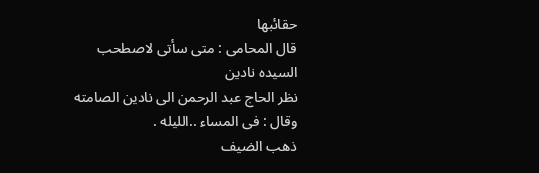حقائبها
قال المحامى : متى سأتى لاصطحب السيده نادين
نظر الحاج عبد الرحمن الى نادين الصامته وقال : فى المساء ..الليله .
ذهب الضيف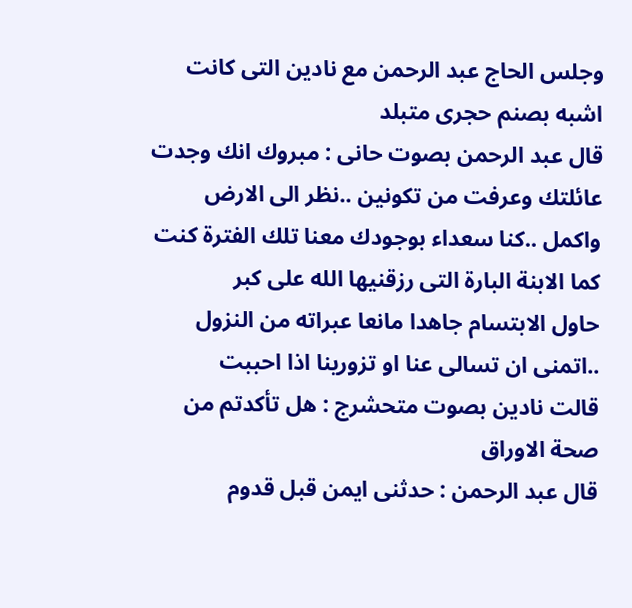وجلس الحاج عبد الرحمن مع نادين التى كانت اشبه بصنم حجرى متبلد
قال عبد الرحمن بصوت حانى : مبروك انك وجدت عائلتك وعرفت من تكونين ..نظر الى الارض واكمل ..كنا سعداء بوجودك معنا تلك الفترة كنت كما الابنة البارة التى رزقنيها الله على كبر
حاول الابتسام جاهدا مانعا عبراته من النزول ..اتمنى ان تسالى عنا او تزورينا اذا احببت
قالت نادين بصوت متحشرج : هل تأكدتم من صحة الاوراق
قال عبد الرحمن : حدثنى ايمن قبل قدوم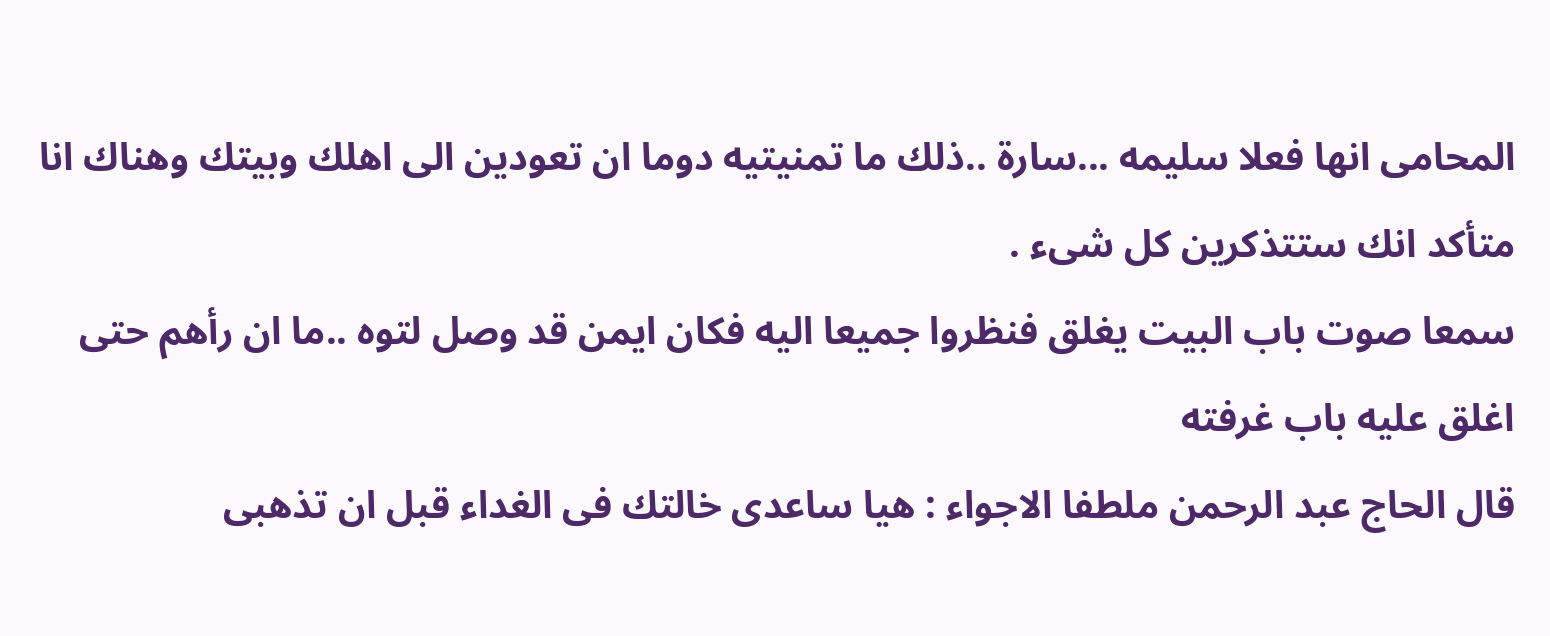المحامى انها فعلا سليمه ...سارة ..ذلك ما تمنيتيه دوما ان تعودين الى اهلك وبيتك وهناك انا متأكد انك ستتذكرين كل شىء .
سمعا صوت باب البيت يغلق فنظروا جميعا اليه فكان ايمن قد وصل لتوه ..ما ان رأهم حتى اغلق عليه باب غرفته
قال الحاج عبد الرحمن ملطفا الاجواء : هيا ساعدى خالتك فى الغداء قبل ان تذهبى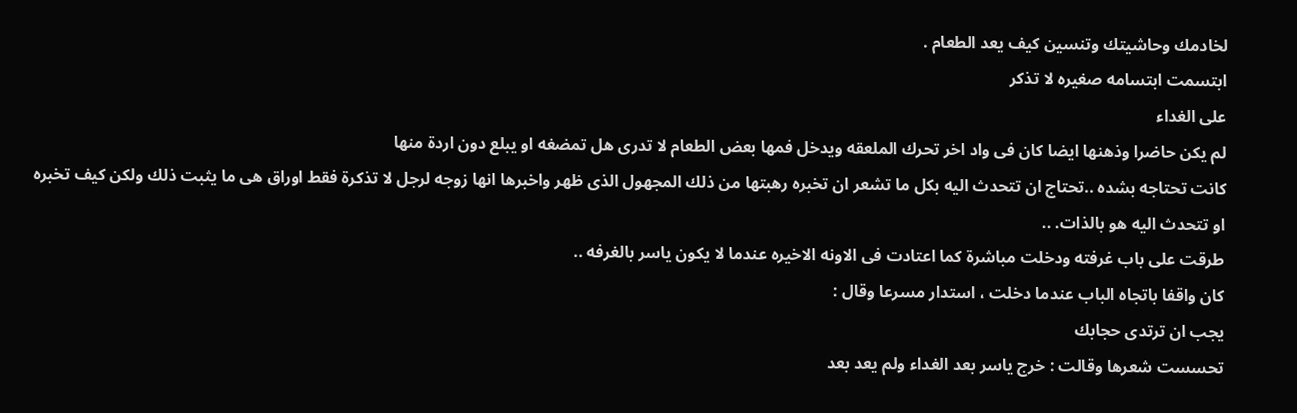لخادمك وحاشيتك وتنسين كيف يعد الطعام .
ابتسمت ابتسامه صغيره لا تذكر
على الغداء
لم يكن حاضرا وذهنها ايضا كان فى واد اخر تحرك الملعقه ويدخل فمها بعض الطعام لا تدرى هل تمضغه او يبلع دون اردة منها
كانت تحتاجه بشده ..تحتاج ان تتحدث اليه بكل ما تشعر ان تخبره رهبتها من ذلك المجهول الذى ظهر واخبرها انها زوجه لرجل لا تذكرة فقط اوراق هى ما يثبت ذلك ولكن كيف تخبره او تتحدث اليه هو بالذات. ..
طرقت على باب غرفته ودخلت مباشرة كما اعتادت فى الاونه الاخيره عندما لا يكون ياسر بالغرفه ..
كان واقفا باتجاه الباب عندما دخلت ، استدار مسرعا وقال :
يجب ان ترتدى حجابك
تحسست شعرها وقالت : خرج ياسر بعد الغداء ولم يعد بعد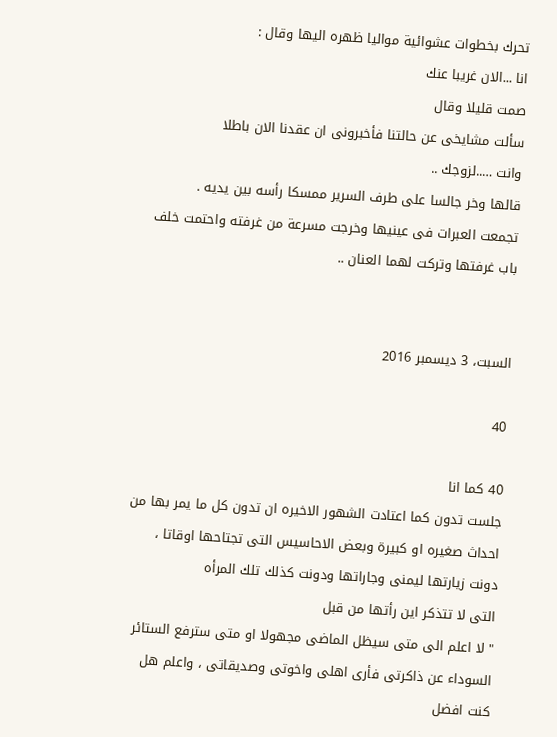تحرك بخطوات عشوائية مواليا ظهره اليها وقال :
انا ...الان غريبا عنك
صمت قليلا وقال
سألت مشايخى عن حالتنا فأخبرونى ان عقدنا الان باطلا
وانت …..لزوجك ..
قالها وخر جالسا على طرف السرير ممسكا رأسه بين يديه .
تجمعت العبرات فى عينيها وخرجت مسرعة من غرفته واحتمت خلف باب غرفتها وتركت لهما العنان ..


السبت، 3 ديسمبر 2016

40

40 كما انا
جلست تدون كما اعتادت الشهور الاخيره ان تدون كل ما يمر بها من احداث صغيره او كبيرة وبعض الاحاسيس التى تجتاحها اوقاتا ، دونت زيارتها ليمنى وجاراتها ودونت كذلك تلك المرأه
التى لا تتذكر اين رأتها من قبل
" لا اعلم الى متى سيظل الماضى مجهولا او متى سترفع الستائر السوداء عن ذاكرتى فأرى اهلى واخوتى وصديقاتى ، واعلم هل كنت افضل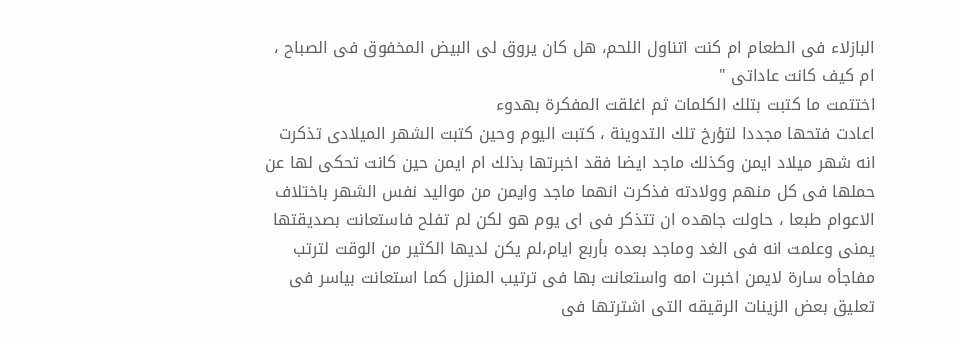البازلاء فى الطعام ام كنت اتناول اللحم، هل كان يروق لى البيض المخفوق فى الصباح ، ام كيف كانت عاداتى "
اختتمت ما كتبت بتلك الكلمات ثم اغلقت المفكرة بهدوء
اعادت فتحها مجددا لتؤرخ تلك التدوينة ، كتبت اليوم وحين كتبت الشهر الميلادى تذكرت انه شهر ميلاد ايمن وكذلك ماجد ايضا فقد اخبرتها بذلك ام ايمن حين كانت تحكى لها عن حملها فى كل منهم وولادته فذكرت انهما ماجد وايمن من مواليد نفس الشهر باختلاف الاعوام طبعا ، حاولت جاهده ان تتذكر فى اى يوم هو لكن لم تفلح فاستعانت بصديقتها يمنى وعلمت انه فى الغد وماجد بعده بأربع ايام،لم يكن لديها الكثير من الوقت لترتب مفاجأه سارة لايمن اخبرت امه واستعانت بها فى ترتيب المنزل كما استعانت بياسر فى تعليق بعض الزينات الرقيقه التى اشترتها فى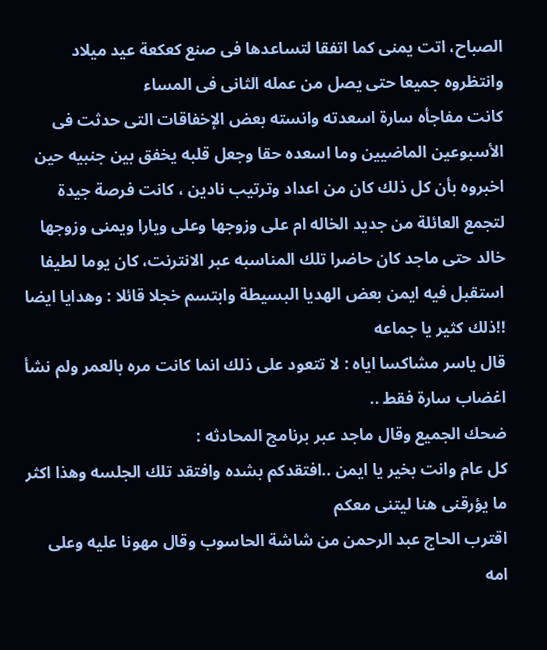الصباح، اتت يمنى كما اتفقا لتساعدها فى صنع كعكعة عيد ميلاد وانتظروه جميعا حتى يصل من عمله الثانى فى المساء
كانت مفاجأه سارة اسعدته وانسته بعض الإخفاقات التى حدثت فى الأسبوعين الماضيين وما اسعده حقا وجعل قلبه يخفق بين جنبيه حين اخبروه بأن كل ذلك كان من اعداد وترتيب نادين ، كانت فرصة جيدة لتجمع العائلة من جديد الخاله ام على وزوجها وعلى ويارا ويمنى وزوجها خالد حتى ماجد كان حاضرا تلك المناسبه عبر الانترنت، كان يوما لطيفا استقبل فيه ايمن بعض الهديا البسيطة وابتسم خجلا قائلا : وهدايا ايضا !!ذلك كثير يا جماعه
قال ياسر مشاكسا اياه : لا تتعود على ذلك انما كانت مره بالعمر ولم نشأ اغضاب سارة فقط ..
ضحك الجميع وقال ماجد عبر برنامج المحادثه :
كل عام وانت بخير يا ايمن ..افتقدكم بشده وافتقد تلك الجلسه وهذا اكثر ما يؤرقنى هنا ليتنى معكم
اقترب الحاج عبد الرحمن من شاشة الحاسوب وقال مهونا عليه وعلى امه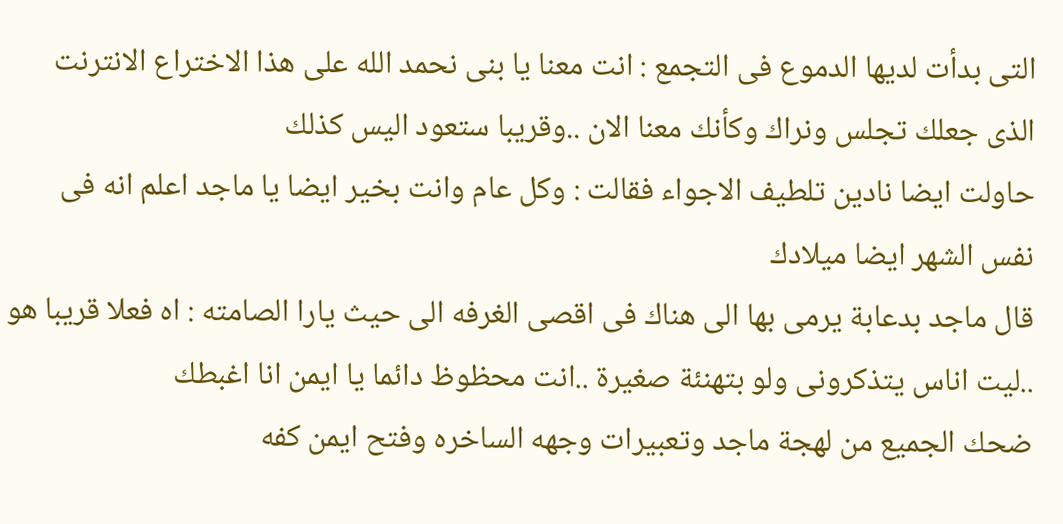التى بدأت لديها الدموع فى التجمع : انت معنا يا بنى نحمد الله على هذا الاختراع الانترنت الذى جعلك تجلس ونراك وكأنك معنا الان ..وقريبا ستعود اليس كذلك
حاولت ايضا نادين تلطيف الاجواء فقالت : وكل عام وانت بخير ايضا يا ماجد اعلم انه فى نفس الشهر ايضا ميلادك
قال ماجد بدعابة يرمى بها الى هناك فى اقصى الغرفه الى حيث يارا الصامته : اه فعلا قريبا هو ..ليت اناس يتذكرونى ولو بتهنئة صغيرة ..انت محظوظ دائما يا ايمن انا اغبطك
ضحك الجميع من لهجة ماجد وتعبيرات وجهه الساخره وفتح ايمن كفه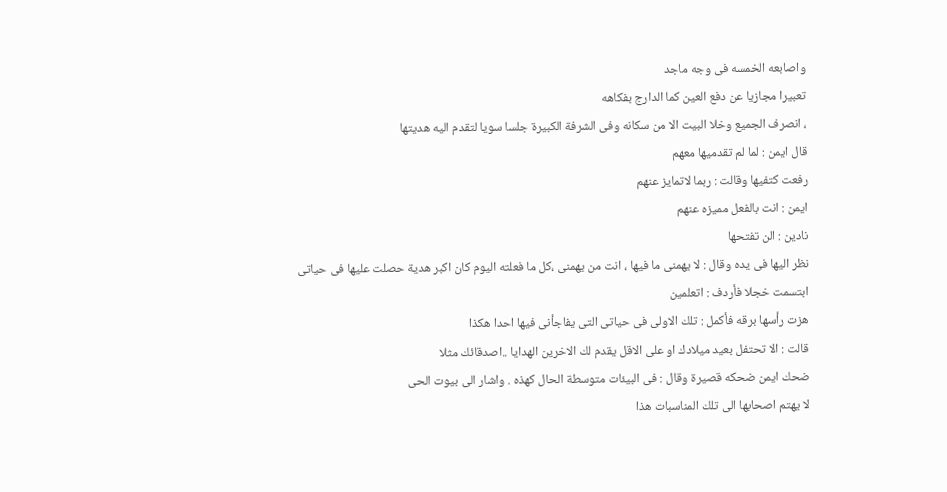واصابعه الخمسه فى وجه ماجد
تعبيرا مجازيا عن دفع العين كما الدارج بفكاهه
، انصرف الجميع وخلا البيت الا من سكانه وفى الشرفة الكبيرة جلسا سويا لتقدم اليه هديتها
قال ايمن : لما لم تقدميها معهم
رفعت كتفيها وقالت : ربما لاتمايز عنهم
ايمن : انت بالفعل مميزه عنهم
نادين : الن تفتحها
نظر اليها فى يده وقال : لا يهمنى ما فيها ، انت من يهمنى ،كل ما فعلته اليوم كان اكبر هدية حصلت عليها فى حياتى
ابتسمت خجلا فأردف : اتعلمين
هزت رأسها برقه فأكمل : تلك الاولى فى حياتى التى يفاجأنى فيها احدا هكذا
قالت : الا تحتفل بعيد ميلادك او على الاقل يقدم لك الاخرين الهدايا ..اصدقائك مثلا
ضحك ايمن ضحكه قصيرة وقال : فى البيئات متوسطة الحال كهذه . واشار الى بيوت الحى
لا يهتم اصحابها الى تلك المناسبات هذا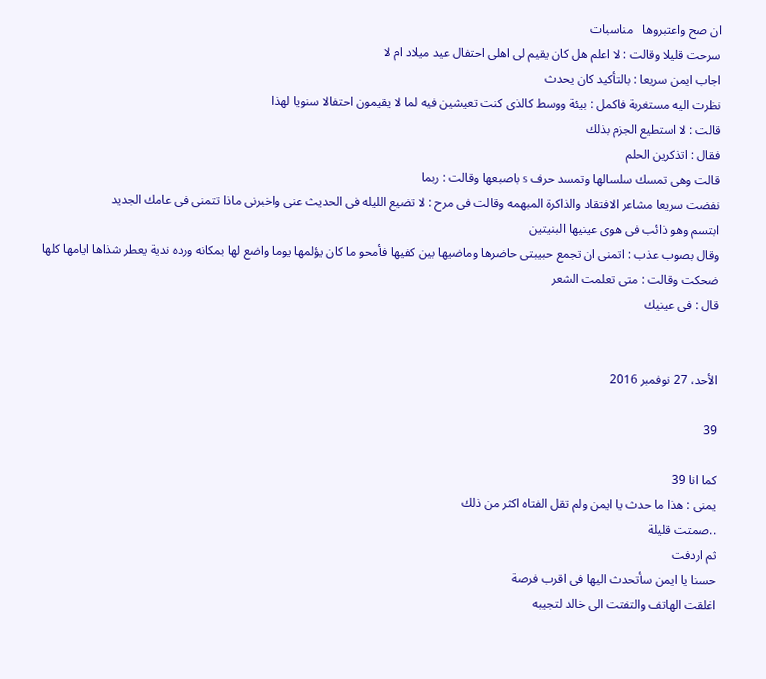ان صح واعتبروها   مناسبات
سرحت قليلا وقالت : لا اعلم هل كان يقيم لى اهلى احتفال عيد ميلاد ام لا
اجاب ايمن سريعا : بالتأكيد كان يحدث
نظرت اليه مستغربة فاكمل : بيئة ووسط كالذى كنت تعيشين فيه لما لا يقيمون احتفالا سنويا لهذا
قالت : لا استطيع الجزم بذلك
فقال : اتذكرين الحلم
قالت وهى تمسك سلسالها وتمسد حرف s باصبعها وقالت : ربما
نفضت سريعا مشاعر الافتقاد والذاكرة المبهمه وقالت فى مرح : لا تضيع الليله فى الحديث عنى واخبرنى ماذا تتمنى فى عامك الجديد
ابتسم وهو ذائب فى هوى عينيها البنيتين
وقال بصوب عذب : اتمنى ان تجمع حبيبتى حاضرها وماضيها بين كفيها فأمحو ما كان يؤلمها يوما واضع لها بمكانه ورده ندية يعطر شذاها ايامها كلها
ضحكت وقالت : متى تعلمت الشعر
قال : فى عينيك


الأحد، 27 نوفمبر 2016

39

كما انا 39
يمنى : هذا ما حدث يا ايمن ولم تقل الفتاه اكثر من ذلك
..صمتت قليلة
ثم اردفت
حسنا يا ايمن سأتحدث اليها فى اقرب فرصة
اغلقت الهاتف والتفتت الى خالد لتجيبه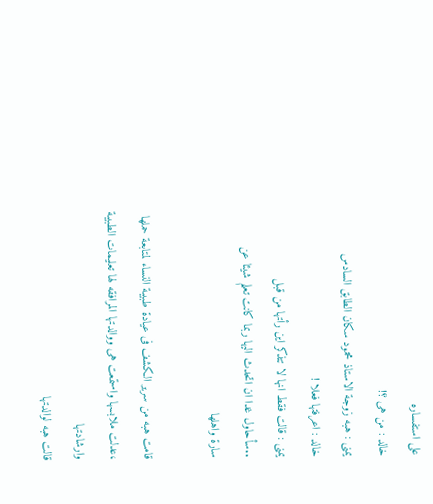على استفساره
خالد : من هى ؟!
يمنى : هبه زوجة الاستاذ محمود سكان الطابق السادس
خالد : اعرفتها فعلا !
يمنى : قالت فقط انها لا تتذكر اين رأتها من قبل
..سأحاول غدا ان اتحدث اليها ربما كانت تعلم شيئا عن
سارة واهلها

قامت هبه من سرير الكشف فى عيادة طبيبة النساء لمتابعة حملها ،عدلت ملابسها واستمعت هى ووالدتها المرافقه لها تعليمات الطبيبة وارشادتها
قالت هبه لوالدتها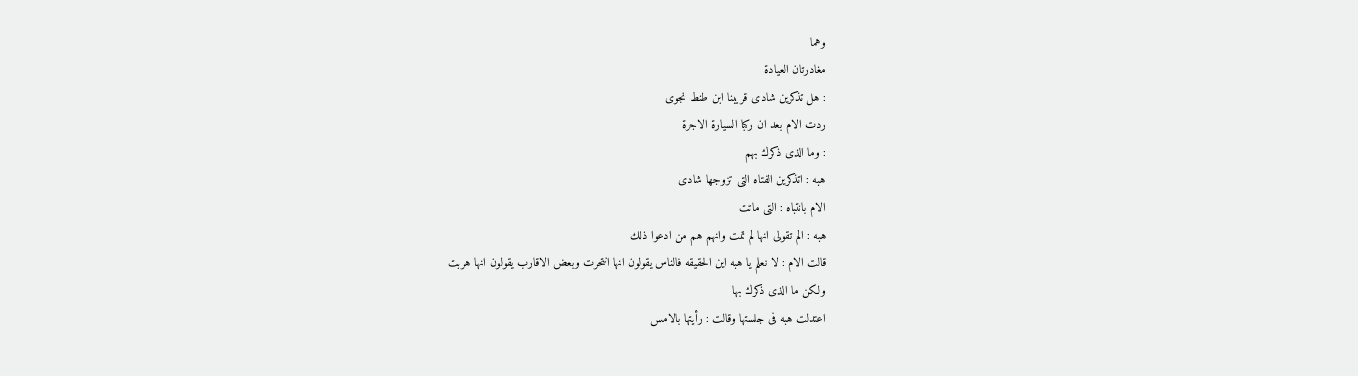وهما
مغادرتان العيادة
: هل تذكرين شادى قريبنا ابن طنط نجوى
ردت الام بعد ان ركبا السيارة الاجرة
: وما الذى ذكرك بهم
هبه : اتذكرين الفتاه التى تزوجها شادى
الام بانتباه : التى ماتت
هبه : الم تقولى انها لم تمت وانهم هم من ادعوا ذلك
قالت الام : لا نعلم يا هبه اين الحقيقه فالناس يقولون انها انتحرت وبعض الاقارب يقولون انها هربت
ولكن ما الذى ذكرك بها
اعتدلت هبه فى جلستها وقالت : رأيتها بالامس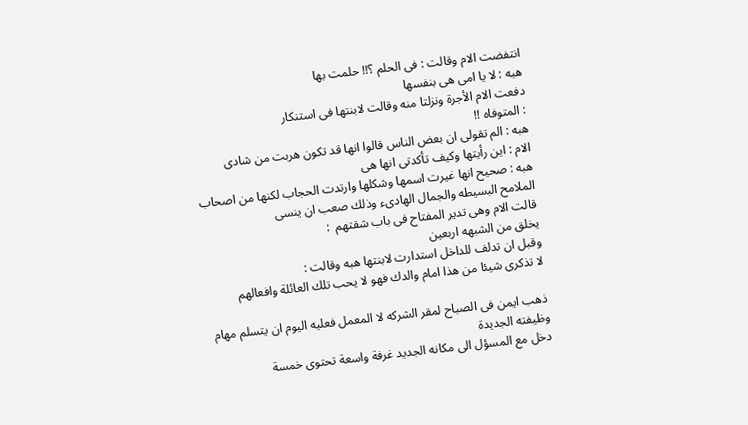انتفضت الام وقالت : فى الحلم ؟!! حلمت بها
هبه : لا يا امى هى بنفسها
دفعت الام الأجرة ونزلتا منه وقالت لابنتها فى استنكار
: المتوفاه !!
هبه : الم تقولى ان بعض الناس قالوا انها قد تكون هربت من شادى
الام : اين رأيتها وكيف تأكدتى انها هى
هبه : صحيح انها غيرت اسمها وشكلها وارتدت الحجاب لكنها من اصحاب الملامح البسيطه والجمال الهادىء وذلك صعب ان ينسى
قالت الام وهى تدير المفتاح فى باب شقتهم  :
يخلق من الشبهه اربعين
وقبل ان تدلف للداخل استدارت لابنتها هبه وقالت :
لا تذكرى شيئا من هذا امام والدك فهو لا يحب تلك العائلة وافعالهم

ذهب ايمن فى الصباح لمقر الشركه لا المعمل فعليه اليوم ان يتسلم مهام وظيفته الجديدة
دخل مع المسؤل الى مكانه الجديد غرفة واسعة تحتوى خمسة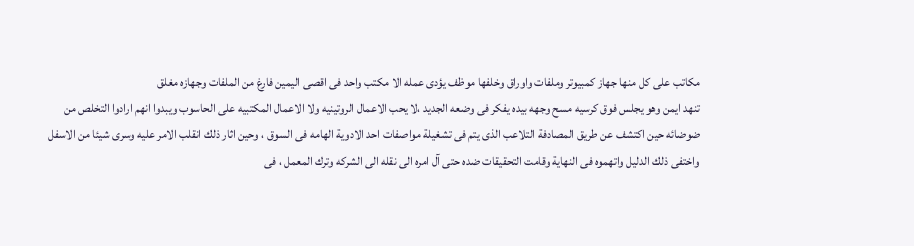مكاتب على كل منها جهاز كمبيوتر وملفات واوراق وخلفها موظف يؤدى عمله الا مكتب واحد فى اقصى اليمين فارغ من الملفات وجهازه مغلق
تنهد ايمن وهو يجلس فوق كرسيه مسح وجهه بيده يفكر فى وضعه الجديد ،لا يحب الاعمال الروتينيه ولا الاعمال المكتبيه على الحاسوب ويبدوا انهم ارادوا التخلص من ضوضائه حين اكتشف عن طريق المصادفة التلاعب الذى يتم فى تشغيلة مواصفات احد الادوية الهامه فى السوق ، وحين اثار ذلك انقلب الامر عليه وسرى شيئا من الاسفل واختفى ذلك الدليل واتهموه فى النهاية وقامت التحقيقات ضده حتى آل امره الى نقله الى الشركه وترك المعمل ، فى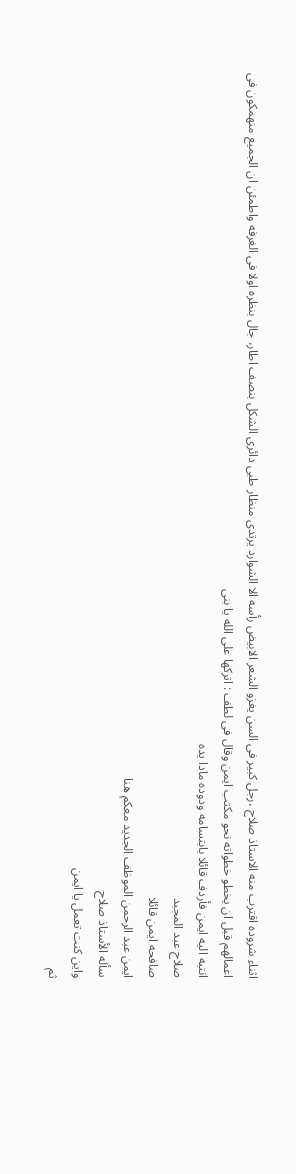اثناء شروده اقترب منه الاستاذ صلاح ،رجل كبير فى السن يغزو الشعر الابيض رأسه الا الشوارد يرتدى منظار طبى دائرى الشكل بنصف اطار، جال بنظره اولا فى الغرفه واطمئن ان الجميع منهمكون فى اعمالهم قبل ان يخطو خطواته نحو مكتب ايمن وقال فى لطف : اتركها على الله يا بنى
انتبه اليه ايمن فأردف قائلا بابتسامه ودوده مادا يده
صلاح عبد المجبد
صافحه ايمن قائلا
ايمن عبد الرحمن الموظف الجديد معكم هنا
سأله الأستاذ صلاح
واين كنت تعمل يا ايمن
ثم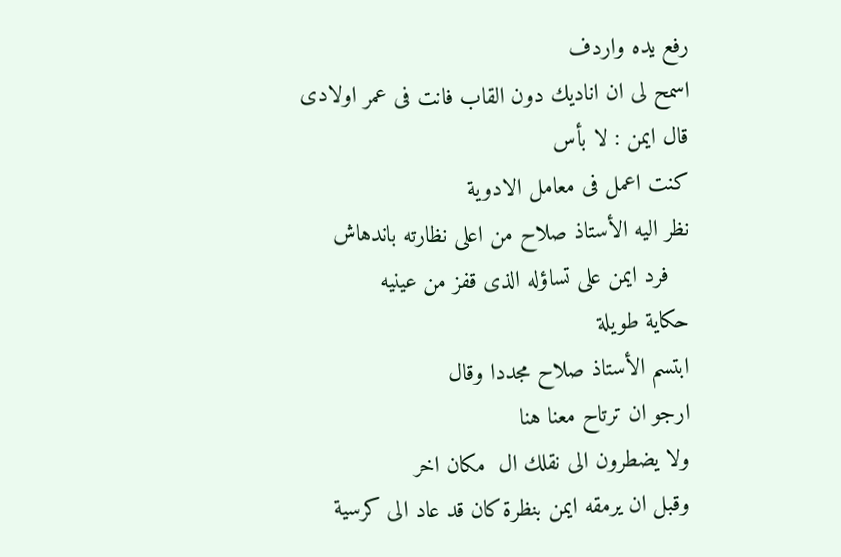رفع يده واردف
اسمح لى ان اناديك دون القاب فانت فى عمر اولادى
قال ايمن : لا بأس
كنت اعمل فى معامل الادوية
نظر اليه الأستاذ صلاح من اعلى نظارته باندهاش
   فرد ايمن على تساؤله الذى قفز من عينيه
حكاية طويلة
ابتسم الأستاذ صلاح مجددا وقال
ارجو ان ترتاح معنا هنا
ولا يضطرون الى نقلك ال  مكان اخر
وقبل ان يرمقه ايمن بنظرة كان قد عاد الى كرسية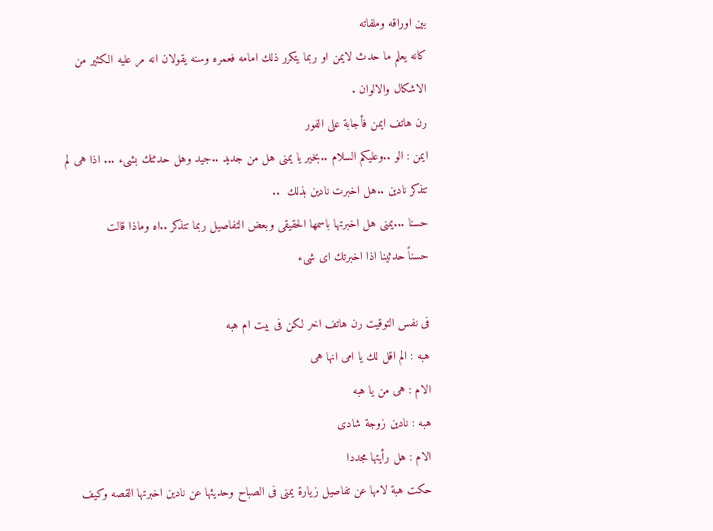بين اوراقه وملفاته
كانه يعلم ما حدث لايمن او ربما يتكرر ذلك امامه فعمره وسنه يقولان انه مر عليه الكثير من الاشكال والالوان .
رن هاتف ايمن فأجابة على الفور
ايمن : الو ..وعليكم السلام ..بخير يا يمنى هل من جديد ..جيد وهل حدثتك بشىء ... اذا هى لم تتذكر نادين ..هل اخبرت نادين بذلك  ..
حسنا ...يمنى هل اخبرتها باسمها الحقيقى وبعض التفاصيل ربما تتذكر ..اه وماذا قالت
حسناً حدثينا اذا اخبرتك اى شىء

فى نفس التوقيت رن هاتف اخر لكن فى بيت ام هبه
هبه : الم اقل لك يا امى انها هى
الام : هى من يا هبه
هبه : نادين زوجة شادى
الام : هل رأيتها مجددا
حكت هبة لامها عن تفاصيل زيارة يمنى فى الصباح وحديثها عن نادين اخبرتها القصه وكيف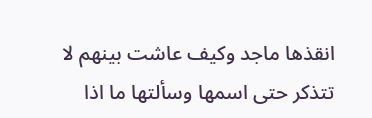انقذها ماجد وكيف عاشت بينهم لا تتذكر حتى اسمها وسألتها ما اذا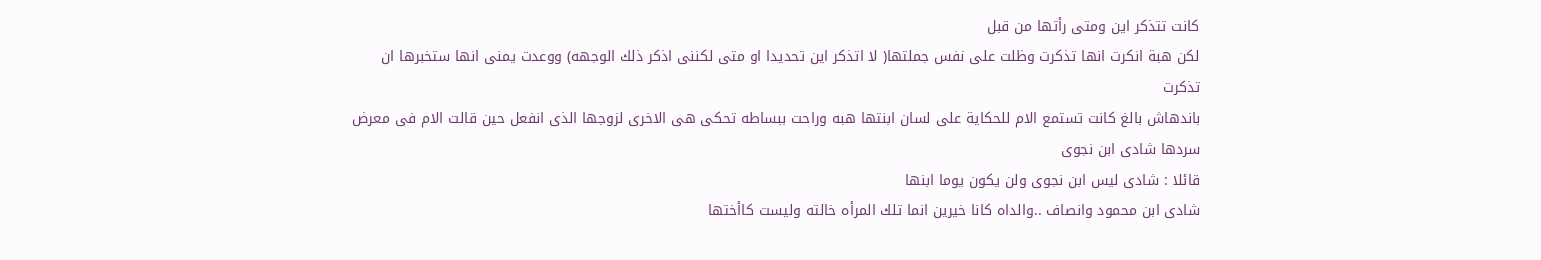كانت تتذكر اين ومتى رأتها من قبل
لكن هبة انكرت انها تذكرت وظلت على نفس جملتها( لا اتذكر اين تحديدا او متى لكننى اذكر ذلك الوجهه) ووعدت يمنى انها ستخبرها ان تذكرت
باندهاش بالغ كانت تستمع الام للحكاية على لسان ابنتها هبه وراحت ببساطه تحكى هى الاخرى لزوجها الذى انفعل حين قالت الام فى معرض سردها شادى ابن نجوى
قائلا : شادى ليس ابن نجوى ولن يكون يوما ابنها
شادى ابن محمود وانصاف ..والداه كانا خيرين انما تلك المرأه خالته وليست كاأختها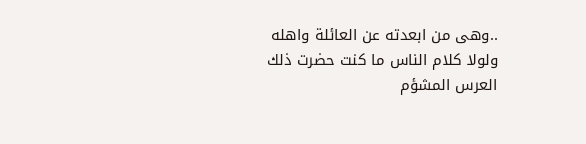..وهى من ابعدته عن العائلة واهله ولولا كلام الناس ما كنت حضرت ذلك العرس المشؤم